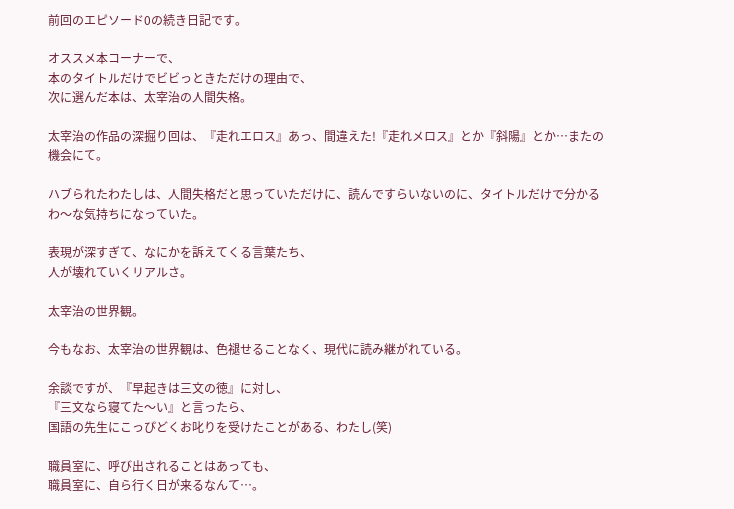前回のエピソード0の続き日記です。

オススメ本コーナーで、
本のタイトルだけでビビっときただけの理由で、
次に選んだ本は、太宰治の人間失格。

太宰治の作品の深掘り回は、『走れエロス』あっ、間違えた!『走れメロス』とか『斜陽』とか…またの機会にて。

ハブられたわたしは、人間失格だと思っていただけに、読んですらいないのに、タイトルだけで分かるわ〜な気持ちになっていた。

表現が深すぎて、なにかを訴えてくる言葉たち、
人が壊れていくリアルさ。

太宰治の世界観。

今もなお、太宰治の世界観は、色褪せることなく、現代に読み継がれている。

余談ですが、『早起きは三文の徳』に対し、
『三文なら寝てた〜い』と言ったら、
国語の先生にこっぴどくお叱りを受けたことがある、わたし(笑)

職員室に、呼び出されることはあっても、
職員室に、自ら行く日が来るなんて…。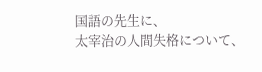国語の先生に、
太宰治の人間失格について、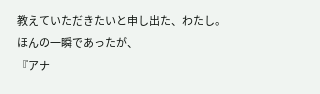教えていただきたいと申し出た、わたし。
ほんの一瞬であったが、
『アナ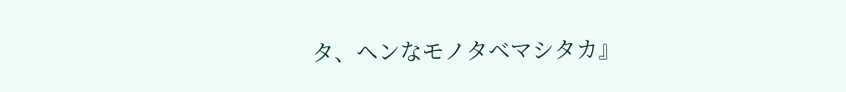タ、ヘンなモノタベマシタカ』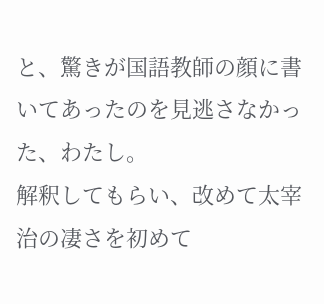と、驚きが国語教師の顔に書いてあったのを見逃さなかった、わたし。
解釈してもらい、改めて太宰治の凄さを初めて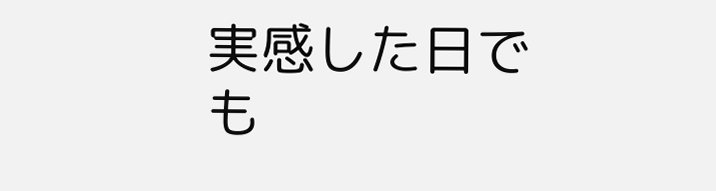実感した日でも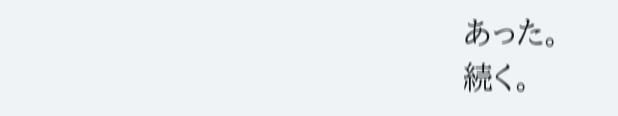あった。
続く。